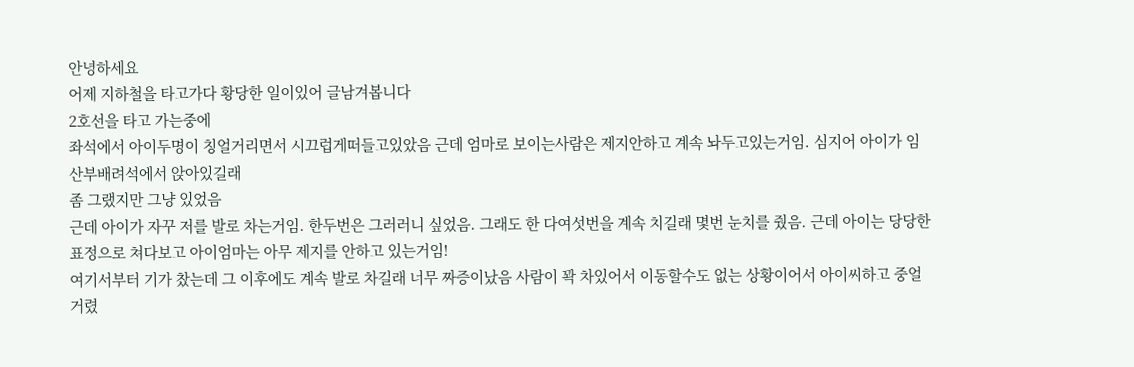안녕하세요
어제 지하철을 타고가다 황당한 일이있어 글남겨봅니다
2호선을 타고 가는중에
좌석에서 아이두명이 칭얼거리면서 시끄럽게떠들고있았음 근데 엄마로 보이는사람은 제지안하고 계속 놔두고있는거임. 심지어 아이가 임산부배려석에서 앉아있길래
좀 그랬지만 그냥 있었음
근데 아이가 자꾸 저를 발로 차는거임. 한두번은 그러러니 싶었음. 그래도 한 다여섯번을 계속 치길래 몇번 눈치를 줬음. 근데 아이는 당당한 표정으로 쳐다보고 아이엄마는 아무 제지를 안하고 있는거임!
여기서부터 기가 찼는데 그 이후에도 계속 발로 차길래 너무 짜증이났음 사람이 꽉 차있어서 이동할수도 없는 상황이어서 아이씨하고 중얼거렸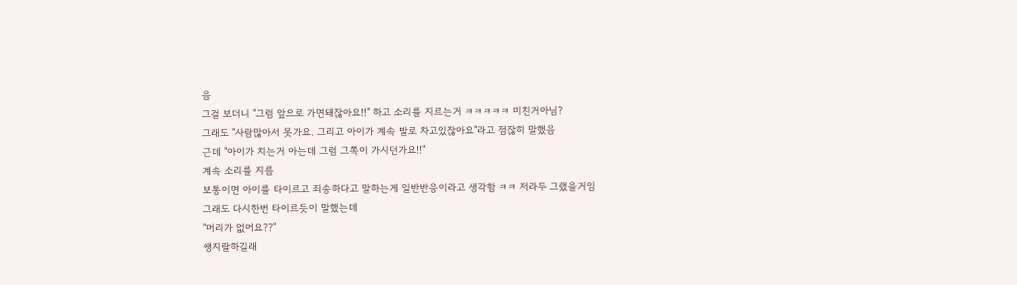음
그걸 보더니 "그럼 앞으로 가면돼잖아요!!" 하고 소리를 지르는거 ㅋㅋㅋㅋㅋ 미친거아님?
그래도 "사람많아서 못가요. 그리고 아이가 계속 발로 차고있잖아요"라고 점잖히 말했음
근데 "아이가 치는거 아는데 그럼 그쪽이 가시던가요!!"
계속 소리를 지름
보통이면 아이를 타이르고 죄송하다고 말하는게 일반반응이라고 생각함 ㅋㅋ 저라두 그랬을거임
그래도 다시한번 타이르듯이 말했는데
"머리가 없어요??"
쌩지랄하길래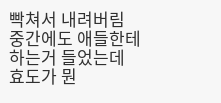빡쳐서 내려버림
중간에도 애들한테 하는거 들었는데
효도가 뭔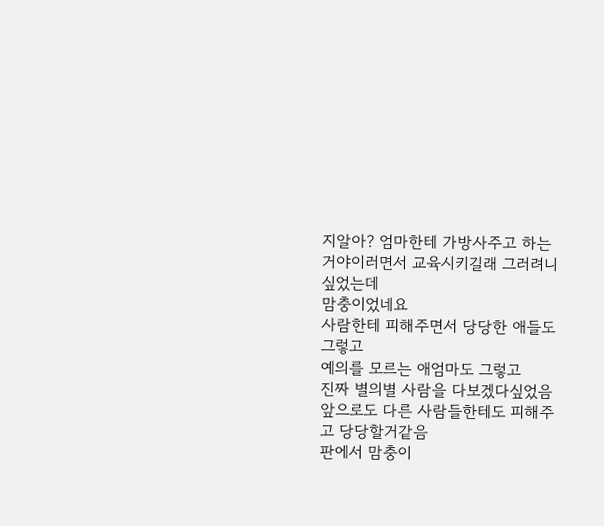지알아? 엄마한테 가방사주고 하는거야이러면서 교육시키길래 그러려니 싶었는데
맘충이었네요
사람한테 피해주면서 당당한 애들도 그렇고
예의를 모르는 애엄마도 그렇고
진짜 별의별 사람을 다보겠다싶었음
앞으로도 다른 사람들한테도 피해주고 당당할거같음
판에서 맘충이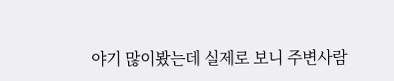야기 많이봤는데 실제로 보니 주변사람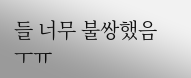들 너무 불쌍했음 ㅜㅠ